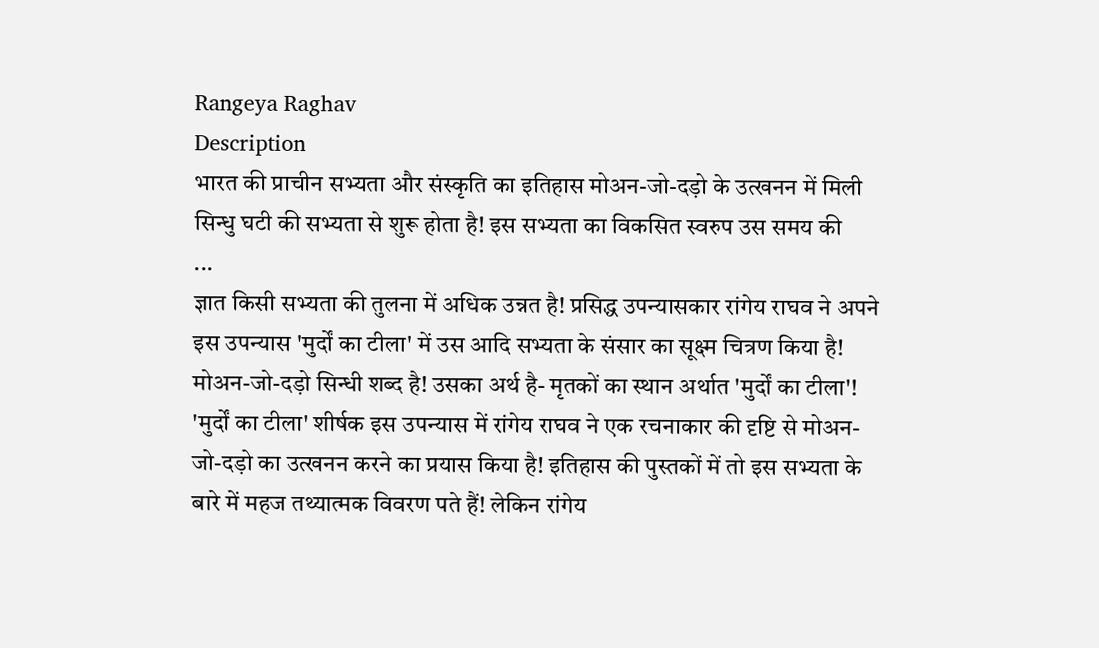Rangeya Raghav
Description
भारत की प्राचीन सभ्यता और संस्कृति का इतिहास मोअन-जो-दड़ो के उत्खनन में मिली सिन्धु घटी की सभ्यता से शुरू होता है! इस सभ्यता का विकसित स्वरुप उस समय की
...
ज्ञात किसी सभ्यता की तुलना में अधिक उन्नत है! प्रसिद्ध उपन्यासकार रांगेय राघव ने अपने इस उपन्यास 'मुर्दों का टीला' में उस आदि सभ्यता के संसार का सूक्ष्म चित्रण किया है! मोअन-जो-दड़ो सिन्धी शब्द है! उसका अर्थ है- मृतकों का स्थान अर्थात 'मुर्दों का टीला'! 'मुर्दों का टीला' शीर्षक इस उपन्यास में रांगेय राघव ने एक रचनाकार की दृष्टि से मोअन-जो-दड़ो का उत्खनन करने का प्रयास किया है! इतिहास की पुस्तकों में तो इस सभ्यता के बारे में महज तथ्यात्मक विवरण पते हैं! लेकिन रांगेय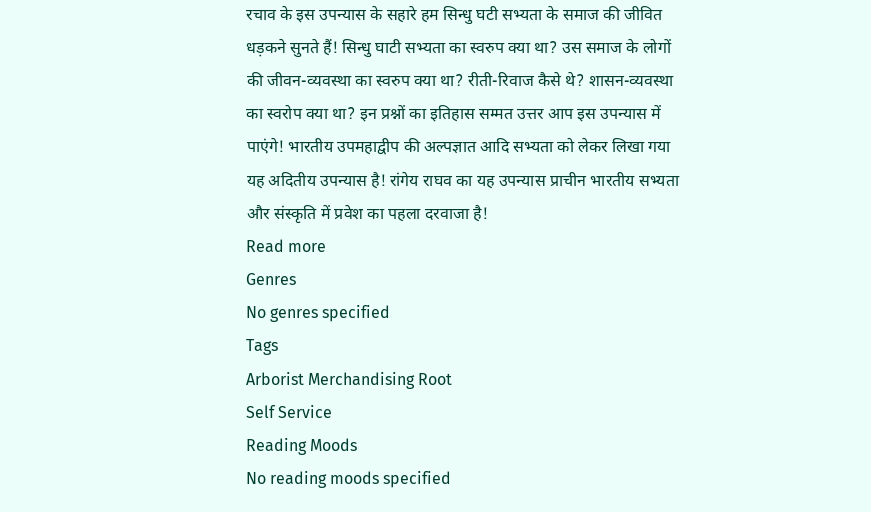रचाव के इस उपन्यास के सहारे हम सिन्धु घटी सभ्यता के समाज की जीवित धड़कने सुनते हैं! सिन्धु घाटी सभ्यता का स्वरुप क्या था? उस समाज के लोगों की जीवन-व्यवस्था का स्वरुप क्या था? रीती-रिवाज कैसे थे? शासन-व्यवस्था का स्वरोप क्या था? इन प्रश्नों का इतिहास सम्मत उत्तर आप इस उपन्यास में पाएंगे! भारतीय उपमहाद्वीप की अल्पज्ञात आदि सभ्यता को लेकर लिखा गया यह अदितीय उपन्यास है! रांगेय राघव का यह उपन्यास प्राचीन भारतीय सभ्यता और संस्कृति में प्रवेश का पहला दरवाजा है!
Read more
Genres
No genres specified
Tags
Arborist Merchandising Root
Self Service
Reading Moods
No reading moods specified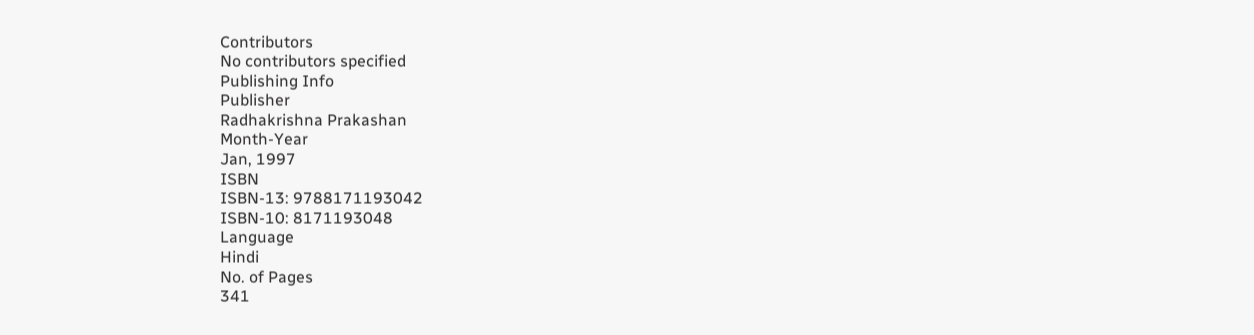Contributors
No contributors specified
Publishing Info
Publisher
Radhakrishna Prakashan
Month-Year
Jan, 1997
ISBN
ISBN-13: 9788171193042
ISBN-10: 8171193048
Language
Hindi
No. of Pages
341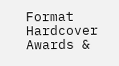Format
Hardcover
Awards &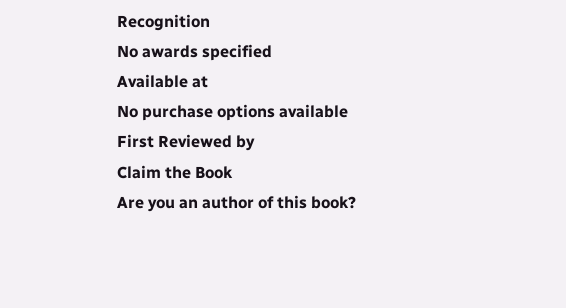Recognition
No awards specified
Available at
No purchase options available
First Reviewed by
Claim the Book
Are you an author of this book?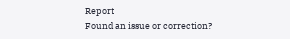Report
Found an issue or correction?